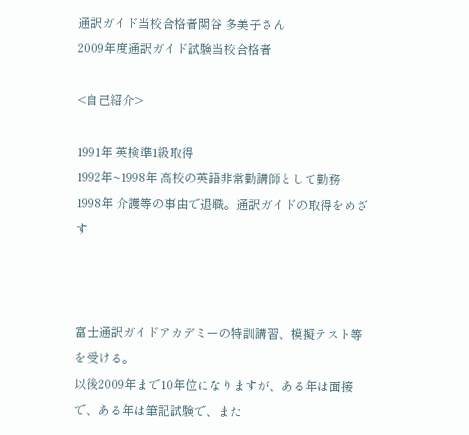通訳ガイド当校合格者関谷 多美子さん
2009年度通訳ガイド試験当校合格者

<自己紹介>

1991年 英検準1級取得
1992年~1998年 高校の英語非常勤講師として勤務
1998年 介護等の事由で退職。通訳ガイドの取得をめざす



富士通訳ガイドアカデミーの特訓講習、模擬テスト等を受ける。
以後2009年まで10年位になりますが、ある年は面接で、ある年は筆記試験で、また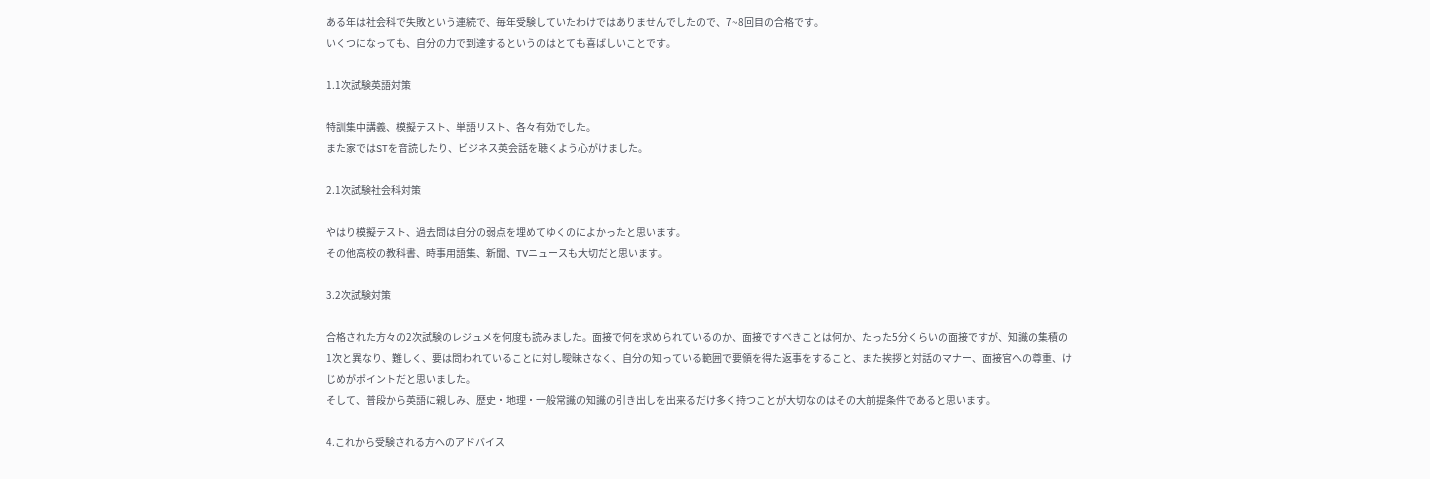ある年は社会科で失敗という連続で、毎年受験していたわけではありませんでしたので、7~8回目の合格です。
いくつになっても、自分の力で到達するというのはとても喜ばしいことです。

1.1次試験英語対策

特訓集中講義、模擬テスト、単語リスト、各々有効でした。
また家ではSTを音読したり、ビジネス英会話を聴くよう心がけました。

2.1次試験社会科対策

やはり模擬テスト、過去問は自分の弱点を埋めてゆくのによかったと思います。
その他高校の教科書、時事用語集、新聞、TVニュースも大切だと思います。

3.2次試験対策

合格された方々の2次試験のレジュメを何度も読みました。面接で何を求められているのか、面接ですべきことは何か、たった5分くらいの面接ですが、知識の集積の1次と異なり、難しく、要は問われていることに対し曖昧さなく、自分の知っている範囲で要領を得た返事をすること、また挨拶と対話のマナー、面接官への尊重、けじめがポイントだと思いました。
そして、普段から英語に親しみ、歴史・地理・一般常識の知識の引き出しを出来るだけ多く持つことが大切なのはその大前提条件であると思います。

4.これから受験される方へのアドバイス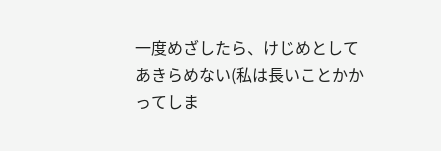一度めざしたら、けじめとしてあきらめない(私は長いことかかってしま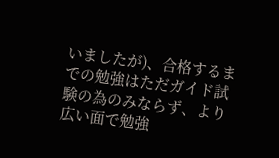いましたが)、合格するまでの勉強はただガイド試験の為のみならず、より広い面で勉強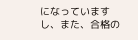になっていますし、また、合格の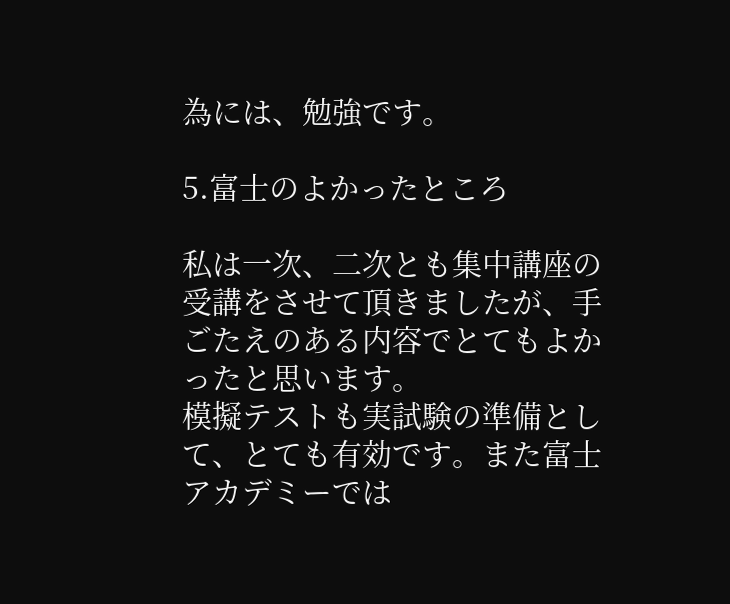為には、勉強です。

5.富士のよかったところ

私は一次、二次とも集中講座の受講をさせて頂きましたが、手ごたえのある内容でとてもよかったと思います。
模擬テストも実試験の準備として、とても有効です。また富士アカデミーでは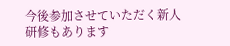今後参加させていただく新人研修もあります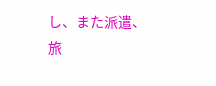し、また派遣、旅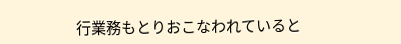行業務もとりおこなわれていると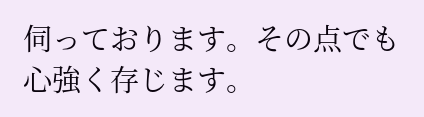伺っております。その点でも心強く存じます。